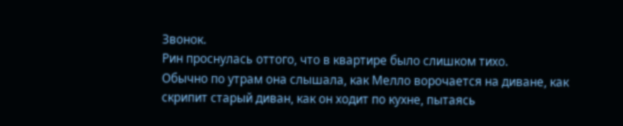Звонок.
Рин проснулась оттого, что в квартире было слишком тихо.
Обычно по утрам она слышала, как Мелло ворочается на диване, как скрипит старый диван, как он ходит по кухне, пытаясь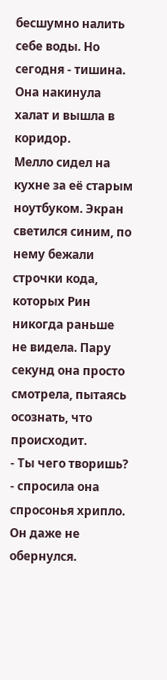бесшумно налить себе воды. Но сегодня - тишина.
Она накинула халат и вышла в коридор.
Мелло сидел на кухне за её старым ноутбуком. Экран светился синим, по нему бежали строчки кода, которых Рин никогда раньше не видела. Пару секунд она просто смотрела, пытаясь осознать, что происходит.
- Ты чего творишь? - спросила она спросонья хрипло.
Он даже не обернулся.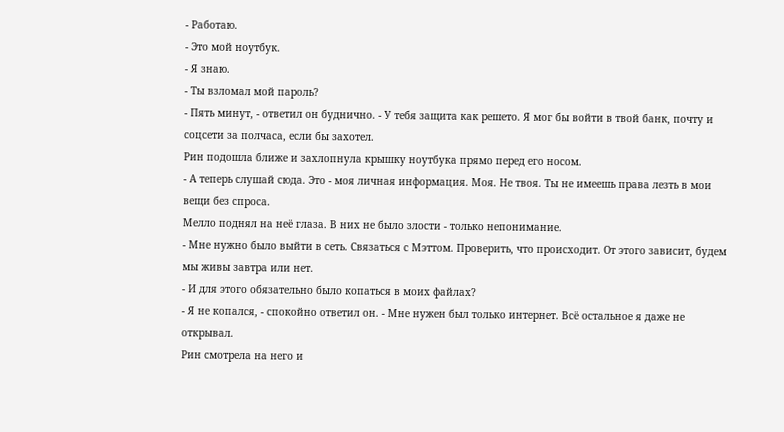- Работаю.
- Это мой ноутбук.
- Я знаю.
- Ты взломал мой пароль?
- Пять минут, - ответил он буднично. - У тебя защита как решето. Я мог бы войти в твой банк, почту и соцсети за полчаса, если бы захотел.
Рин подошла ближе и захлопнула крышку ноутбука прямо перед его носом.
- А теперь слушай сюда. Это - моя личная информация. Моя. Не твоя. Ты не имеешь права лезть в мои вещи без спроса.
Мелло поднял на неё глаза. В них не было злости - только непонимание.
- Мне нужно было выйти в сеть. Связаться с Мэттом. Проверить, что происходит. От этого зависит, будем мы живы завтра или нет.
- И для этого обязательно было копаться в моих файлах?
- Я не копался, - спокойно ответил он. - Мне нужен был только интернет. Всё остальное я даже не открывал.
Рин смотрела на него и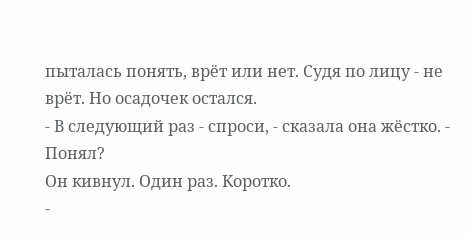пыталась понять, врёт или нет. Судя по лицу - не врёт. Но осадочек остался.
- В следующий раз - спроси, - сказала она жёстко. - Понял?
Он кивнул. Один раз. Коротко.
-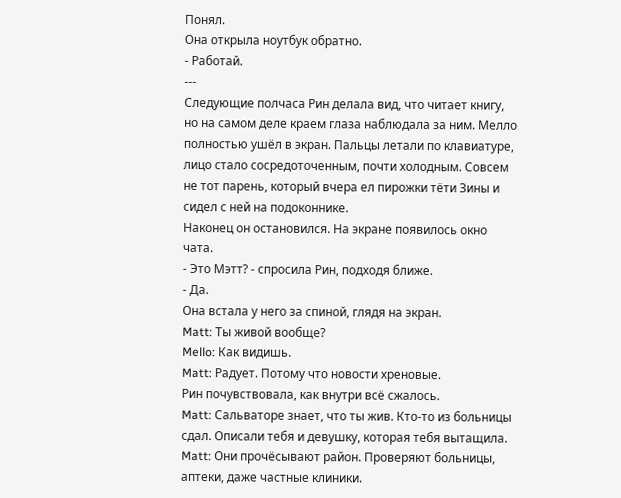Понял.
Она открыла ноутбук обратно.
- Работай.
---
Следующие полчаса Рин делала вид, что читает книгу, но на самом деле краем глаза наблюдала за ним. Мелло полностью ушёл в экран. Пальцы летали по клавиатуре, лицо стало сосредоточенным, почти холодным. Совсем не тот парень, который вчера ел пирожки тёти Зины и сидел с ней на подоконнике.
Наконец он остановился. На экране появилось окно чата.
- Это Мэтт? - спросила Рин, подходя ближе.
- Да.
Она встала у него за спиной, глядя на экран.
Matt: Ты живой вообще?
Mello: Как видишь.
Matt: Радует. Потому что новости хреновые.
Рин почувствовала, как внутри всё сжалось.
Matt: Сальваторе знает, что ты жив. Кто-то из больницы сдал. Описали тебя и девушку, которая тебя вытащила.
Matt: Они прочёсывают район. Проверяют больницы, аптеки, даже частные клиники.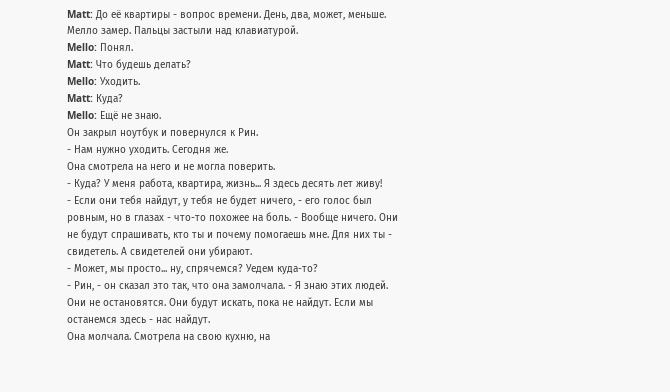Matt: До её квартиры - вопрос времени. День, два, может, меньше.
Мелло замер. Пальцы застыли над клавиатурой.
Mello: Понял.
Matt: Что будешь делать?
Mello: Уходить.
Matt: Куда?
Mello: Ещё не знаю.
Он закрыл ноутбук и повернулся к Рин.
- Нам нужно уходить. Сегодня же.
Она смотрела на него и не могла поверить.
- Куда? У меня работа, квартира, жизнь... Я здесь десять лет живу!
- Если они тебя найдут, у тебя не будет ничего, - его голос был ровным, но в глазах - что-то похожее на боль. - Вообще ничего. Они не будут спрашивать, кто ты и почему помогаешь мне. Для них ты - свидетель. А свидетелей они убирают.
- Может, мы просто... ну, спрячемся? Уедем куда-то?
- Рин, - он сказал это так, что она замолчала. - Я знаю этих людей. Они не остановятся. Они будут искать, пока не найдут. Если мы останемся здесь - нас найдут.
Она молчала. Смотрела на свою кухню, на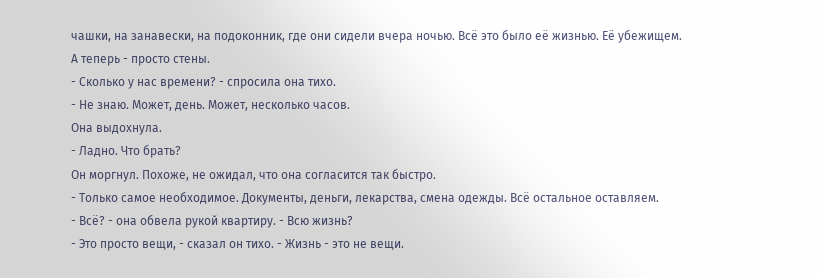чашки, на занавески, на подоконник, где они сидели вчера ночью. Всё это было её жизнью. Её убежищем.
А теперь - просто стены.
- Сколько у нас времени? - спросила она тихо.
- Не знаю. Может, день. Может, несколько часов.
Она выдохнула.
- Ладно. Что брать?
Он моргнул. Похоже, не ожидал, что она согласится так быстро.
- Только самое необходимое. Документы, деньги, лекарства, смена одежды. Всё остальное оставляем.
- Всё? - она обвела рукой квартиру. - Всю жизнь?
- Это просто вещи, - сказал он тихо. - Жизнь - это не вещи.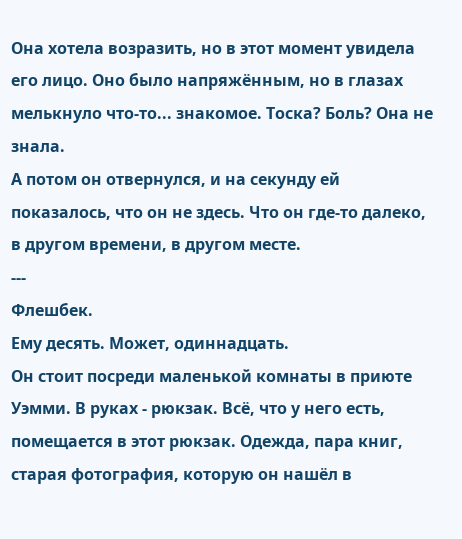Она хотела возразить, но в этот момент увидела его лицо. Оно было напряжённым, но в глазах мелькнуло что-то... знакомое. Тоска? Боль? Она не знала.
А потом он отвернулся, и на секунду ей показалось, что он не здесь. Что он где-то далеко, в другом времени, в другом месте.
---
Флешбек.
Ему десять. Может, одиннадцать.
Он стоит посреди маленькой комнаты в приюте Уэмми. В руках - рюкзак. Всё, что у него есть, помещается в этот рюкзак. Одежда, пара книг, старая фотография, которую он нашёл в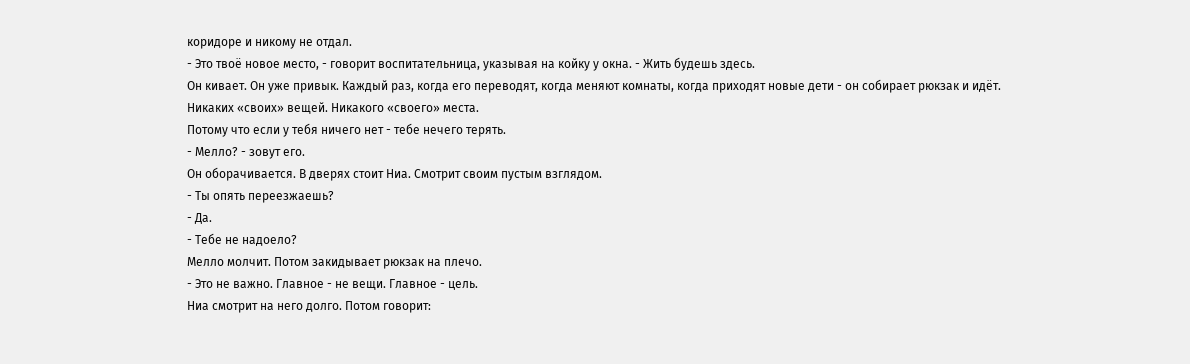коридоре и никому не отдал.
- Это твоё новое место, - говорит воспитательница, указывая на койку у окна. - Жить будешь здесь.
Он кивает. Он уже привык. Каждый раз, когда его переводят, когда меняют комнаты, когда приходят новые дети - он собирает рюкзак и идёт.
Никаких «своих» вещей. Никакого «своего» места.
Потому что если у тебя ничего нет - тебе нечего терять.
- Мелло? - зовут его.
Он оборачивается. В дверях стоит Ниа. Смотрит своим пустым взглядом.
- Ты опять переезжаешь?
- Да.
- Тебе не надоело?
Мелло молчит. Потом закидывает рюкзак на плечо.
- Это не важно. Главное - не вещи. Главное - цель.
Ниа смотрит на него долго. Потом говорит: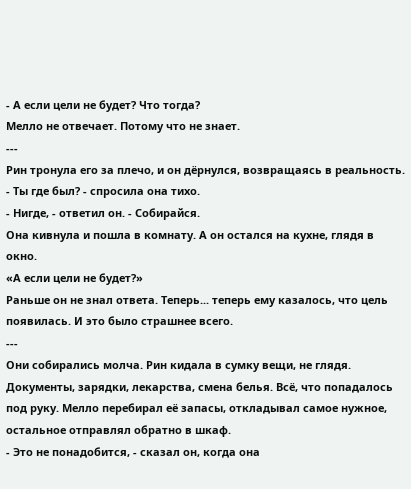- А если цели не будет? Что тогда?
Мелло не отвечает. Потому что не знает.
---
Рин тронула его за плечо, и он дёрнулся, возвращаясь в реальность.
- Ты где был? - спросила она тихо.
- Нигде, - ответил он. - Собирайся.
Она кивнула и пошла в комнату. А он остался на кухне, глядя в окно.
«А если цели не будет?»
Раньше он не знал ответа. Теперь... теперь ему казалось, что цель появилась. И это было страшнее всего.
---
Они собирались молча. Рин кидала в сумку вещи, не глядя. Документы, зарядки, лекарства, смена белья. Всё, что попадалось под руку. Мелло перебирал её запасы, откладывал самое нужное, остальное отправлял обратно в шкаф.
- Это не понадобится, - сказал он, когда она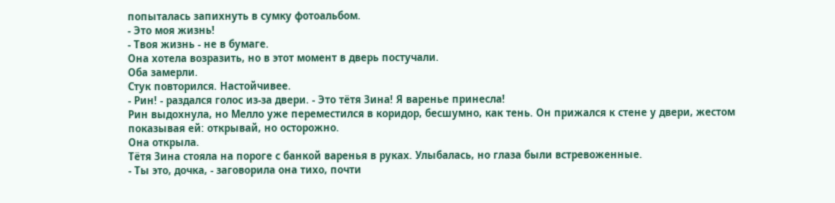попыталась запихнуть в сумку фотоальбом.
- Это моя жизнь!
- Твоя жизнь - не в бумаге.
Она хотела возразить, но в этот момент в дверь постучали.
Оба замерли.
Стук повторился. Настойчивее.
- Рин! - раздался голос из-за двери. - Это тётя Зина! Я варенье принесла!
Рин выдохнула, но Мелло уже переместился в коридор, бесшумно, как тень. Он прижался к стене у двери, жестом показывая ей: открывай, но осторожно.
Она открыла.
Тётя Зина стояла на пороге с банкой варенья в руках. Улыбалась, но глаза были встревоженные.
- Ты это, дочка, - заговорила она тихо, почти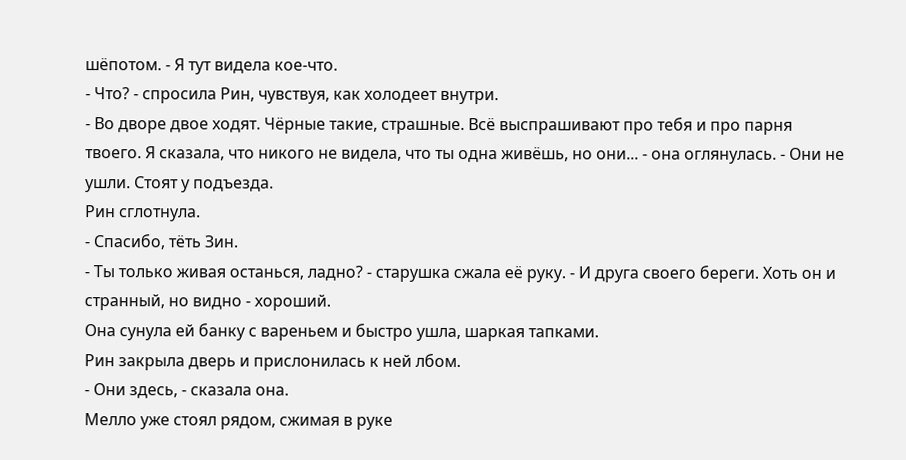шёпотом. - Я тут видела кое-что.
- Что? - спросила Рин, чувствуя, как холодеет внутри.
- Во дворе двое ходят. Чёрные такие, страшные. Всё выспрашивают про тебя и про парня твоего. Я сказала, что никого не видела, что ты одна живёшь, но они... - она оглянулась. - Они не ушли. Стоят у подъезда.
Рин сглотнула.
- Спасибо, тёть Зин.
- Ты только живая останься, ладно? - старушка сжала её руку. - И друга своего береги. Хоть он и странный, но видно - хороший.
Она сунула ей банку с вареньем и быстро ушла, шаркая тапками.
Рин закрыла дверь и прислонилась к ней лбом.
- Они здесь, - сказала она.
Мелло уже стоял рядом, сжимая в руке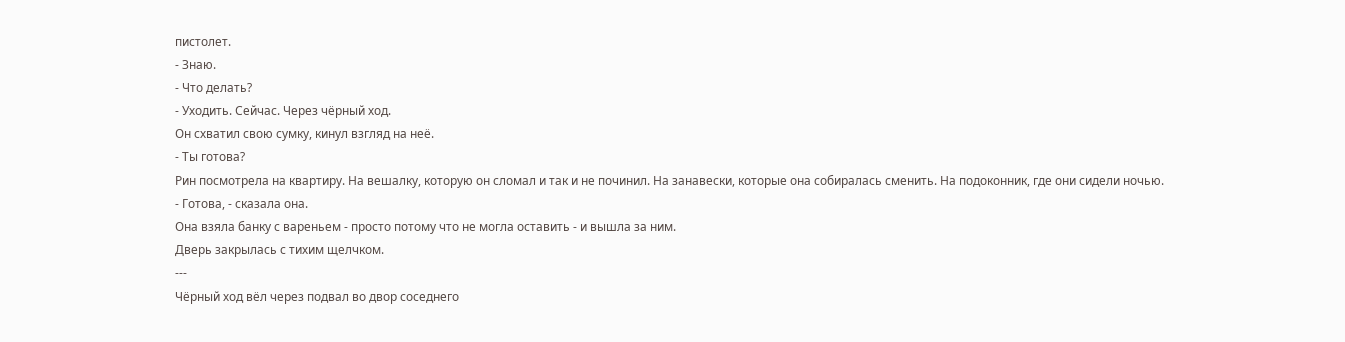пистолет.
- Знаю.
- Что делать?
- Уходить. Сейчас. Через чёрный ход.
Он схватил свою сумку, кинул взгляд на неё.
- Ты готова?
Рин посмотрела на квартиру. На вешалку, которую он сломал и так и не починил. На занавески, которые она собиралась сменить. На подоконник, где они сидели ночью.
- Готова, - сказала она.
Она взяла банку с вареньем - просто потому что не могла оставить - и вышла за ним.
Дверь закрылась с тихим щелчком.
---
Чёрный ход вёл через подвал во двор соседнего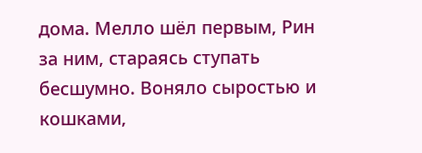дома. Мелло шёл первым, Рин за ним, стараясь ступать бесшумно. Воняло сыростью и кошками,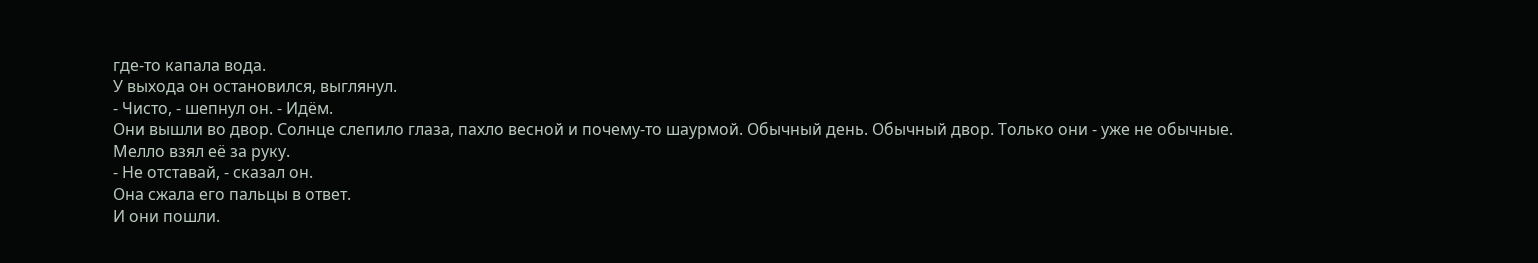где-то капала вода.
У выхода он остановился, выглянул.
- Чисто, - шепнул он. - Идём.
Они вышли во двор. Солнце слепило глаза, пахло весной и почему-то шаурмой. Обычный день. Обычный двор. Только они - уже не обычные.
Мелло взял её за руку.
- Не отставай, - сказал он.
Она сжала его пальцы в ответ.
И они пошли.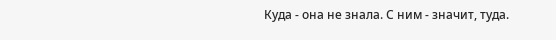Куда - она не знала. С ним - значит, туда.